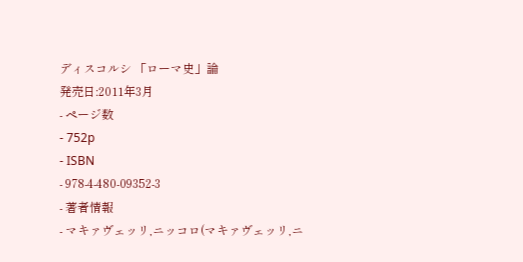ディスコルシ 「ローマ史」論
発売日:2011年3月
- ページ数
- 752p
- ISBN
- 978-4-480-09352-3
- 著者情報
- マキァヴェッリ,ニッコロ(マキァヴェッリ,ニ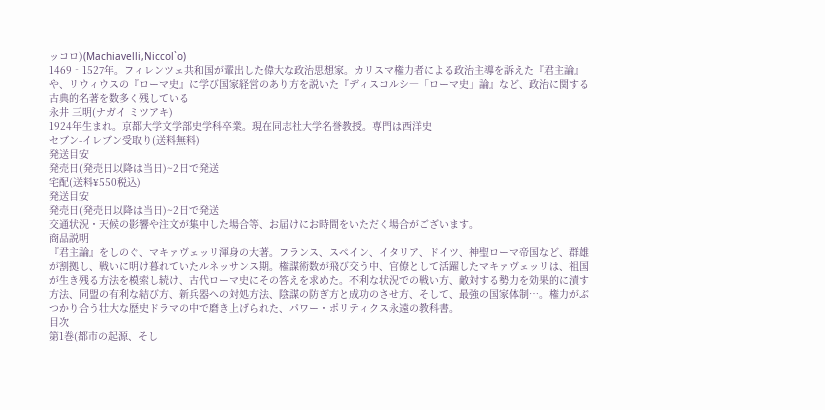ッコロ)(Machiavelli,Niccol`o)
1469‐1527年。フィレンツェ共和国が輩出した偉大な政治思想家。カリスマ権力者による政治主導を訴えた『君主論』や、リウィウスの『ローマ史』に学び国家経営のあり方を説いた『ディスコルシ―「ローマ史」論』など、政治に関する古典的名著を数多く残している
永井 三明(ナガイ ミツアキ)
1924年生まれ。京都大学文学部史学科卒業。現在同志社大学名誉教授。専門は西洋史
セブン-イレブン受取り(送料無料)
発送目安
発売日(発売日以降は当日)~2日で発送
宅配(送料¥550税込)
発送目安
発売日(発売日以降は当日)~2日で発送
交通状況・天候の影響や注文が集中した場合等、お届けにお時間をいただく場合がございます。
商品説明
『君主論』をしのぐ、マキァヴェッリ渾身の大著。フランス、スペイン、イタリア、ドイツ、神聖ローマ帝国など、群雄が割拠し、戦いに明け暮れていたルネッサンス期。権謀術数が飛び交う中、官僚として活躍したマキァヴェッリは、祖国が生き残る方法を模索し続け、古代ローマ史にその答えを求めた。不利な状況での戦い方、敵対する勢力を効果的に漬す方法、同盟の有利な結び方、新兵器への対処方法、陰謀の防ぎ方と成功のさせ方、そして、最強の国家体制…。権力がぶつかり合う壮大な歴史ドラマの中で磨き上げられた、パワー・ポリティクス永遠の教科書。
目次
第1巻(都市の起源、そし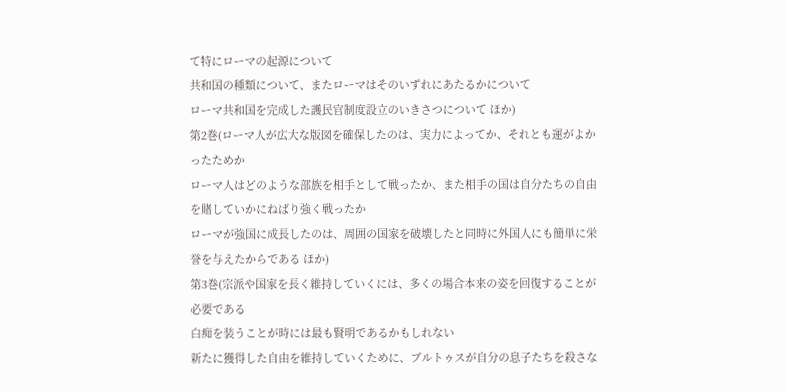て特にローマの起源について
共和国の種類について、またローマはそのいずれにあたるかについて
ローマ共和国を完成した護民官制度設立のいきさつについて ほか)
第2巻(ローマ人が広大な版図を確保したのは、実力によってか、それとも運がよかったためか
ローマ人はどのような部族を相手として戦ったか、また相手の国は自分たちの自由を賭していかにねばり強く戦ったか
ローマが強国に成長したのは、周囲の国家を破壊したと同時に外国人にも簡単に栄誉を与えたからである ほか)
第3巻(宗派や国家を長く維持していくには、多くの場合本来の姿を回復することが必要である
白痴を装うことが時には最も賢明であるかもしれない
新たに獲得した自由を維持していくために、ブルトゥスが自分の息子たちを殺さな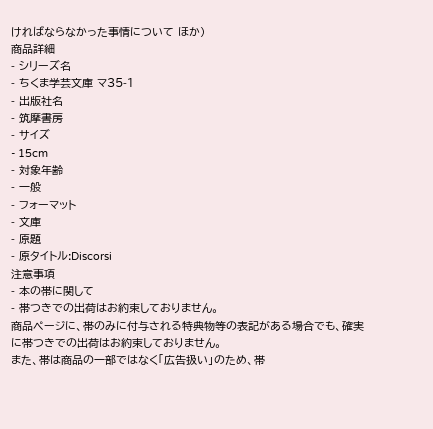ければならなかった事情について ほか)
商品詳細
- シリーズ名
- ちくま学芸文庫 マ35-1
- 出版社名
- 筑摩書房
- サイズ
- 15cm
- 対象年齢
- 一般
- フォーマット
- 文庫
- 原題
- 原タイトル:Discorsi
注意事項
- 本の帯に関して
- 帯つきでの出荷はお約束しておりません。
商品ページに、帯のみに付与される特典物等の表記がある場合でも、確実に帯つきでの出荷はお約束しておりません。
また、帯は商品の一部ではなく「広告扱い」のため、帯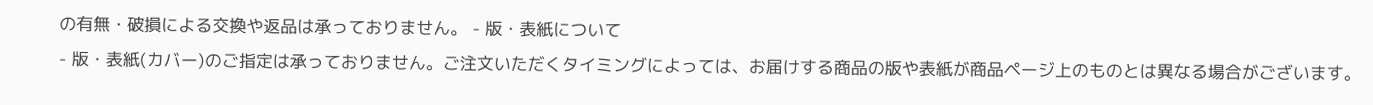の有無・破損による交換や返品は承っておりません。 - 版・表紙について
- 版・表紙(カバー)のご指定は承っておりません。ご注文いただくタイミングによっては、お届けする商品の版や表紙が商品ページ上のものとは異なる場合がございます。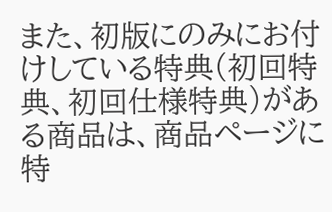また、初版にのみにお付けしている特典(初回特典、初回仕様特典)がある商品は、商品ページに特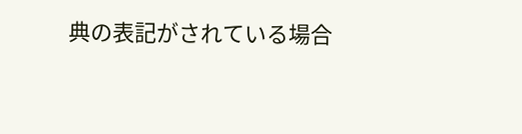典の表記がされている場合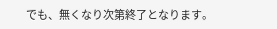でも、無くなり次第終了となります。